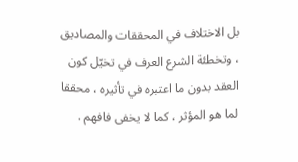بل الاختلاف في المحققات والمصاديق ، وتخطئة الشرع العرف في تخيّل كون العقد بدون ما اعتبره في تأثيره ، محققا لما هو المؤثر ، كما لا يخفى فافهم .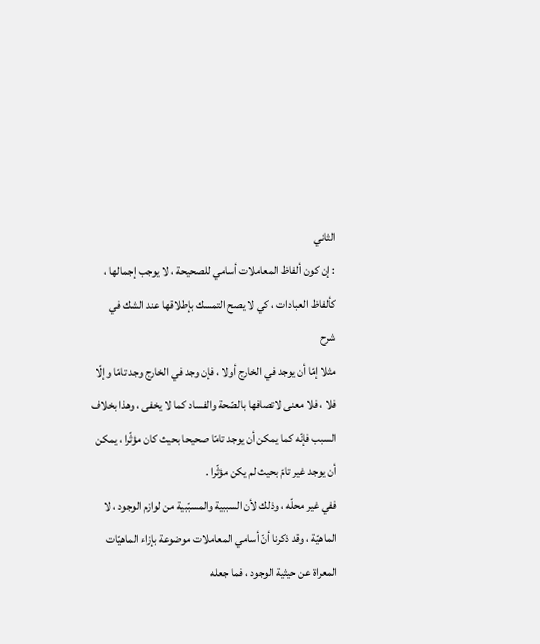الثاني
: إن كون ألفاظ المعاملات أسامي للصحيحة ، لا يوجب إجمالها ، كألفاظ العبادات ، كي لا يصح التمسك بإطلاقها عند الشك في
شرح
مثلا إمّا أن يوجد في الخارج أولا ، فإن وجد في الخارج وجد تامّا وإلّا فلا ، فلا معنى لاتصافها بالصّحة والفساد كما لا يخفى ، وهذا بخلاف السبب فإنّه كما يمكن أن يوجد تامّا صحيحا بحيث كان مؤثّرا ، يمكن أن يوجد غير تامّ بحيث لم يكن مؤثّرا .
ففي غير محلّه ، وذلك لأن السببية والمسبّبية من لوازم الوجود ، لا الماهيّة ، وقد ذكرنا أنّ أسامي المعاملات موضوعة بإزاء الماهيّات المعراة عن حيثية الوجود ، فما جعله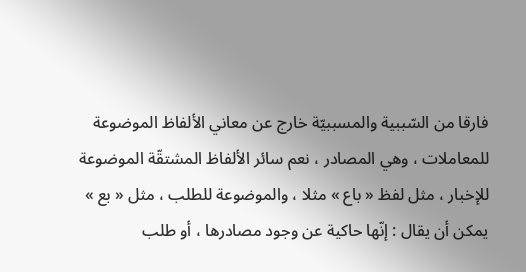فارقا من السّببية والمسببيّة خارج عن معاني الألفاظ الموضوعة للمعاملات ، وهي المصادر ، نعم سائر الألفاظ المشتقّة الموضوعة للإخبار ، مثل لفظ « باع » مثلا ، والموضوعة للطلب ، مثل « بع » يمكن أن يقال : إنّها حاكية عن وجود مصادرها ، أو طلب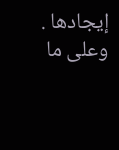إيجادها .
وعلى ما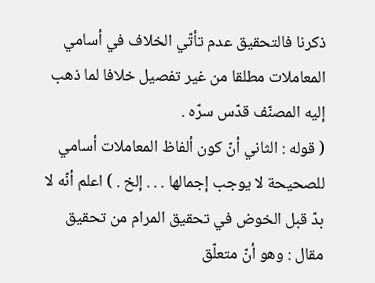ذكرنا فالتحقيق عدم تأتّي الخلاف في أسامي المعاملات مطلقا من غير تفصيل خلافا لما ذهب إليه المصنّف قدّس سرّه .
( قوله : الثاني أنّ كون ألفاظ المعاملات أسامي للصحيحة لا يوجب إجمالها . . . إلخ . ) اعلم أنّه لا بدّ قبل الخوض في تحقيق المرام من تحقيق مقال : وهو أنّ متعلّق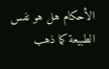الأحكام هل هو نفس الطبيعة كما ذهب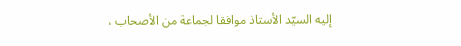إليه السيّد الأستاذ موافقا لجماعة من الأصحاب ،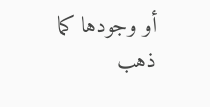أو وجودها كما ذهب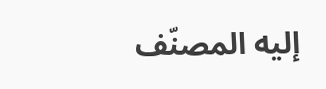إليه المصنّف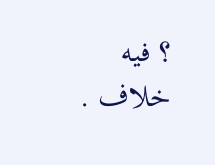؟ فيه خلاف .